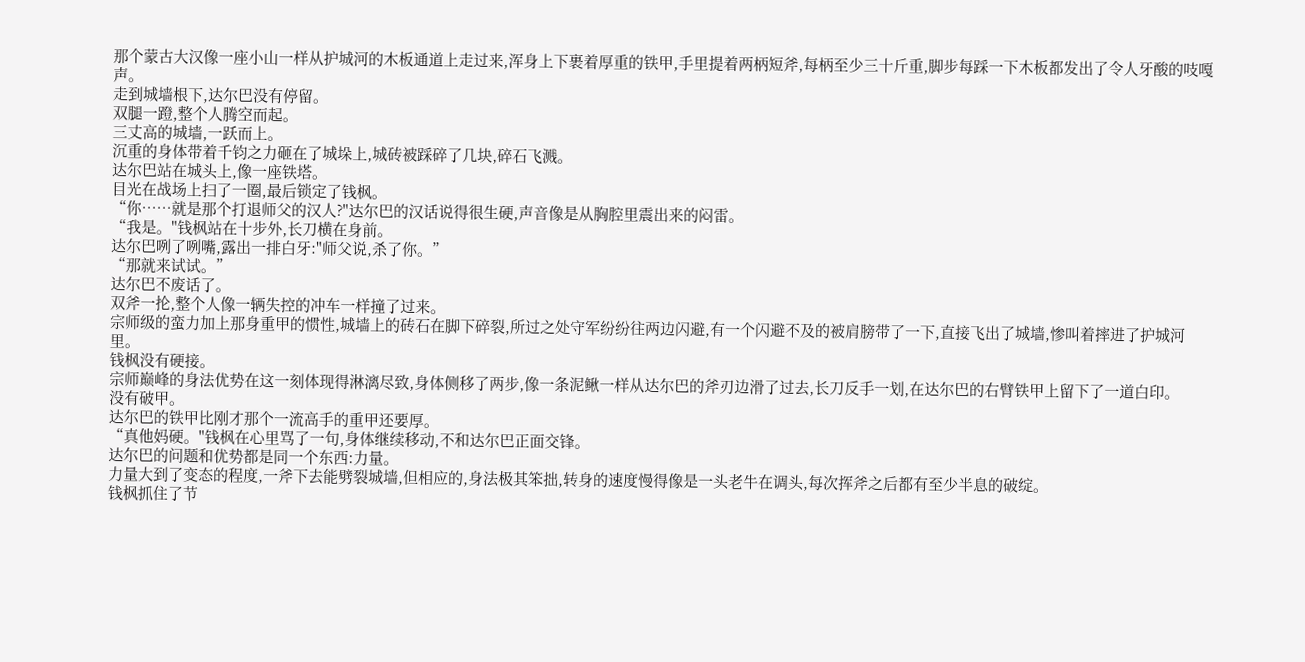那个蒙古大汉像一座小山一样从护城河的木板通道上走过来,浑身上下裹着厚重的铁甲,手里提着两柄短斧,每柄至少三十斤重,脚步每踩一下木板都发出了令人牙酸的吱嘎声。
走到城墙根下,达尔巴没有停留。
双腿一蹬,整个人腾空而起。
三丈高的城墙,一跃而上。
沉重的身体带着千钧之力砸在了城垛上,城砖被踩碎了几块,碎石飞溅。
达尔巴站在城头上,像一座铁塔。
目光在战场上扫了一圈,最后锁定了钱枫。
“你……就是那个打退师父的汉人?"达尔巴的汉话说得很生硬,声音像是从胸腔里震出来的闷雷。
“我是。"钱枫站在十步外,长刀横在身前。
达尔巴咧了咧嘴,露出一排白牙:"师父说,杀了你。”
“那就来试试。”
达尔巴不废话了。
双斧一抡,整个人像一辆失控的冲车一样撞了过来。
宗师级的蛮力加上那身重甲的惯性,城墙上的砖石在脚下碎裂,所过之处守军纷纷往两边闪避,有一个闪避不及的被肩膀带了一下,直接飞出了城墙,惨叫着摔进了护城河里。
钱枫没有硬接。
宗师巅峰的身法优势在这一刻体现得淋漓尽致,身体侧移了两步,像一条泥鳅一样从达尔巴的斧刃边滑了过去,长刀反手一划,在达尔巴的右臂铁甲上留下了一道白印。
没有破甲。
达尔巴的铁甲比刚才那个一流高手的重甲还要厚。
“真他妈硬。"钱枫在心里骂了一句,身体继续移动,不和达尔巴正面交锋。
达尔巴的问题和优势都是同一个东西:力量。
力量大到了变态的程度,一斧下去能劈裂城墙,但相应的,身法极其笨拙,转身的速度慢得像是一头老牛在调头,每次挥斧之后都有至少半息的破绽。
钱枫抓住了节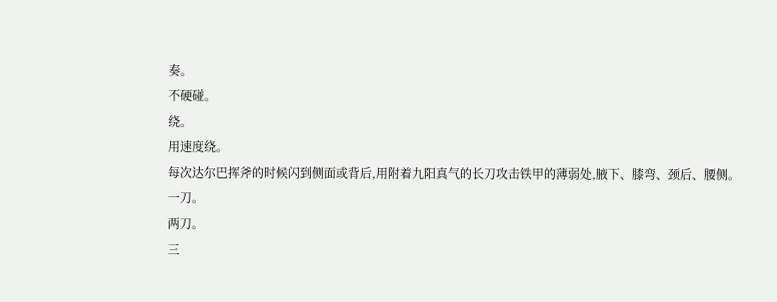奏。
不硬碰。
绕。
用速度绕。
每次达尔巴挥斧的时候闪到侧面或背后,用附着九阳真气的长刀攻击铁甲的薄弱处,腋下、膝弯、颈后、腰侧。
一刀。
两刀。
三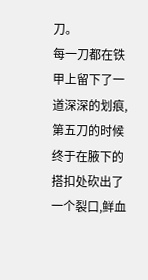刀。
每一刀都在铁甲上留下了一道深深的划痕,第五刀的时候终于在腋下的搭扣处砍出了一个裂口,鲜血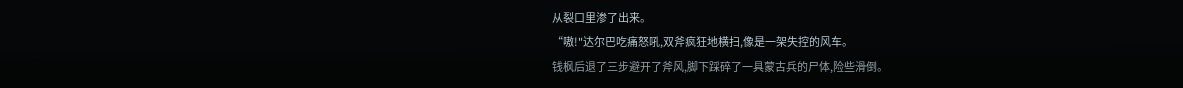从裂口里渗了出来。
“嗷!"达尔巴吃痛怒吼,双斧疯狂地横扫,像是一架失控的风车。
钱枫后退了三步避开了斧风,脚下踩碎了一具蒙古兵的尸体,险些滑倒。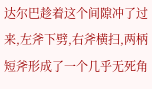达尔巴趁着这个间隙冲了过来,左斧下劈,右斧横扫,两柄短斧形成了一个几乎无死角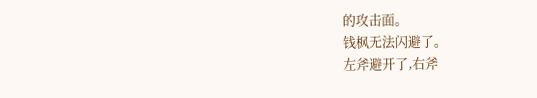的攻击面。
钱枫无法闪避了。
左斧避开了,右斧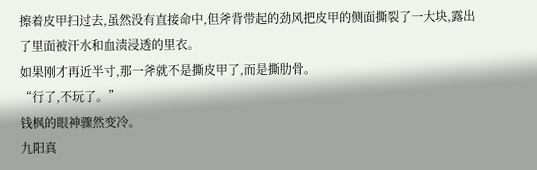擦着皮甲扫过去,虽然没有直接命中,但斧背带起的劲风把皮甲的侧面撕裂了一大块,露出了里面被汗水和血渍浸透的里衣。
如果刚才再近半寸,那一斧就不是撕皮甲了,而是撕肋骨。
“行了,不玩了。”
钱枫的眼神骤然变冷。
九阳真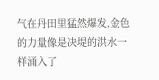气在丹田里猛然爆发,金色的力量像是决堤的洪水一样涌入了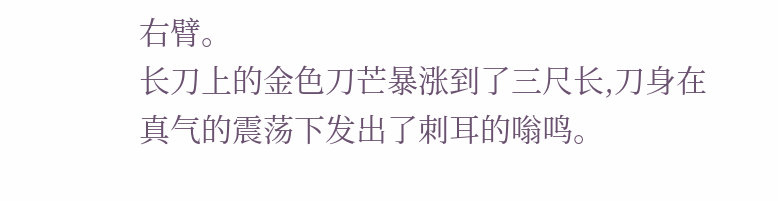右臂。
长刀上的金色刀芒暴涨到了三尺长,刀身在真气的震荡下发出了刺耳的嗡鸣。